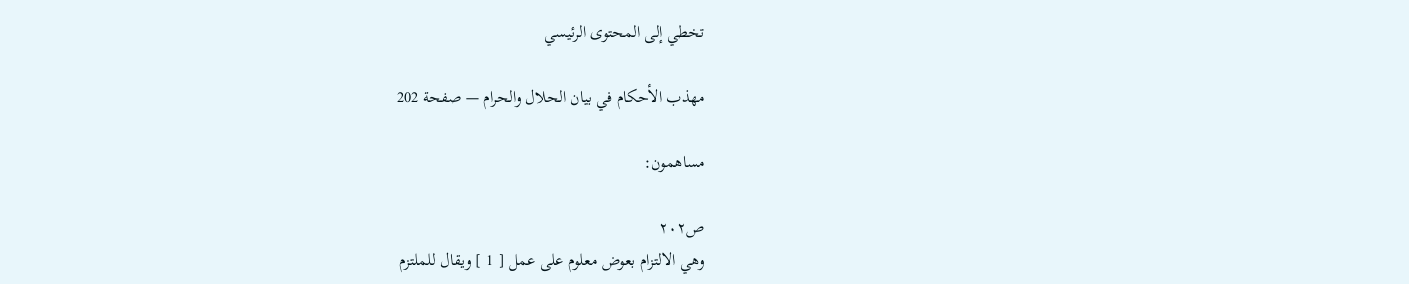تخطي إلى المحتوى الرئيسي

مهذب الأحكام في بيان الحلال والحرام — صفحة 202

مساهمون:

ص٢٠٢
وهي الالتزام بعوض معلوم على عمل [ 1 ] ويقال للملتزم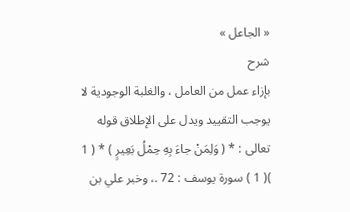« الجاعل »
شرح
بإزاء عمل من العامل ، والغلبة الوجودية لا يوجب التقييد ويدل على الإطلاق قوله تعالى : * ( وَلِمَنْ جاءَ بِهِ حِمْلُ بَعِيرٍ ) * ( 1 )( 1 ) سورة يوسف : 72 .، وخبر علي بن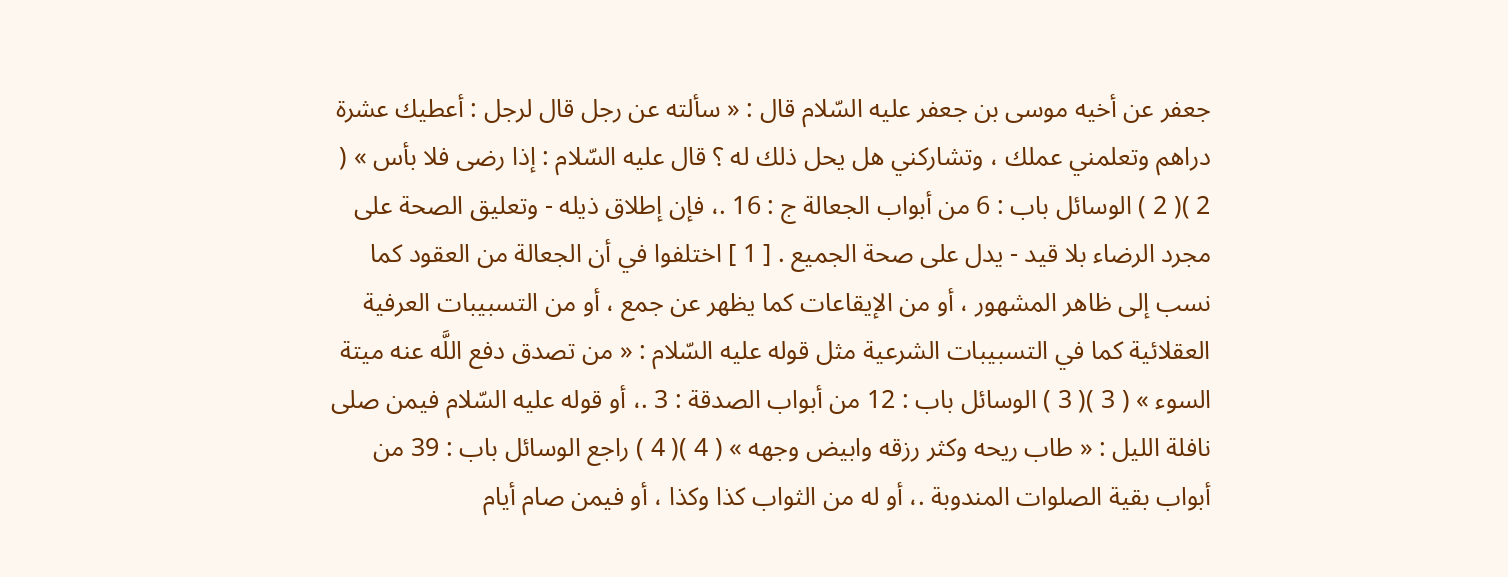جعفر عن أخيه موسى بن جعفر عليه السّلام قال : « سألته عن رجل قال لرجل : أعطيك عشرة دراهم وتعلمني عملك ، وتشاركني هل يحل ذلك له ؟ قال عليه السّلام : إذا رضى فلا بأس » ( 2 )( 2 ) الوسائل باب : 6 من أبواب الجعالة ج : 16 .، فإن إطلاق ذيله - وتعليق الصحة على مجرد الرضاء بلا قيد - يدل على صحة الجميع . [ 1 ] اختلفوا في أن الجعالة من العقود كما نسب إلى ظاهر المشهور ، أو من الإيقاعات كما يظهر عن جمع ، أو من التسبيبات العرفية العقلائية كما في التسبيبات الشرعية مثل قوله عليه السّلام : « من تصدق دفع اللَّه عنه ميتة السوء » ( 3 )( 3 ) الوسائل باب : 12 من أبواب الصدقة : 3 .، أو قوله عليه السّلام فيمن صلى نافلة الليل : « طاب ريحه وكثر رزقه وابيض وجهه » ( 4 )( 4 ) راجع الوسائل باب : 39 من أبواب بقية الصلوات المندوبة .، أو له من الثواب كذا وكذا ، أو فيمن صام أيام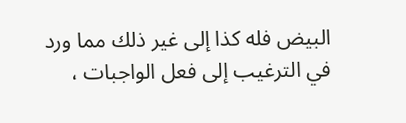البيض فله كذا إلى غير ذلك مما ورد في الترغيب إلى فعل الواجبات ،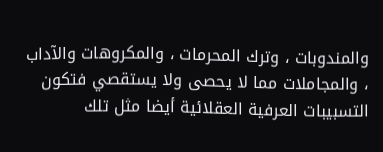والمندوبات ، وترك المحرمات ، والمكروهات والآداب ، والمجاملات مما لا يحصى ولا يستقصي فتكون التسبيبات العرفية العقلائية أيضا مثل تلك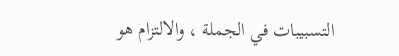التسبيبات في الجملة ، والالتزام هو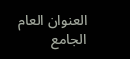العنوان العام الجامع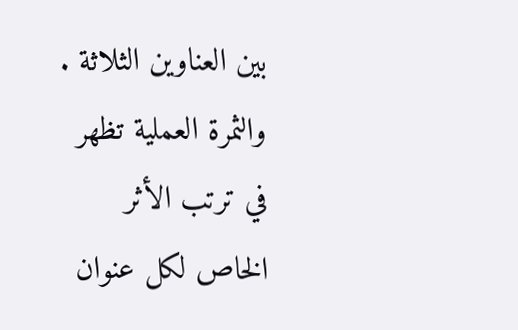بين العناوين الثلاثة . والثمرة العملية تظهر في ترتب الأثر الخاص لكل عنوان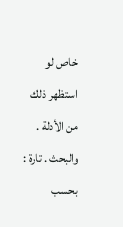خاص لو استظهر ذلك من الأدلة . والبحث . تارة : بحسب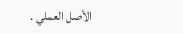الأصل العملي .